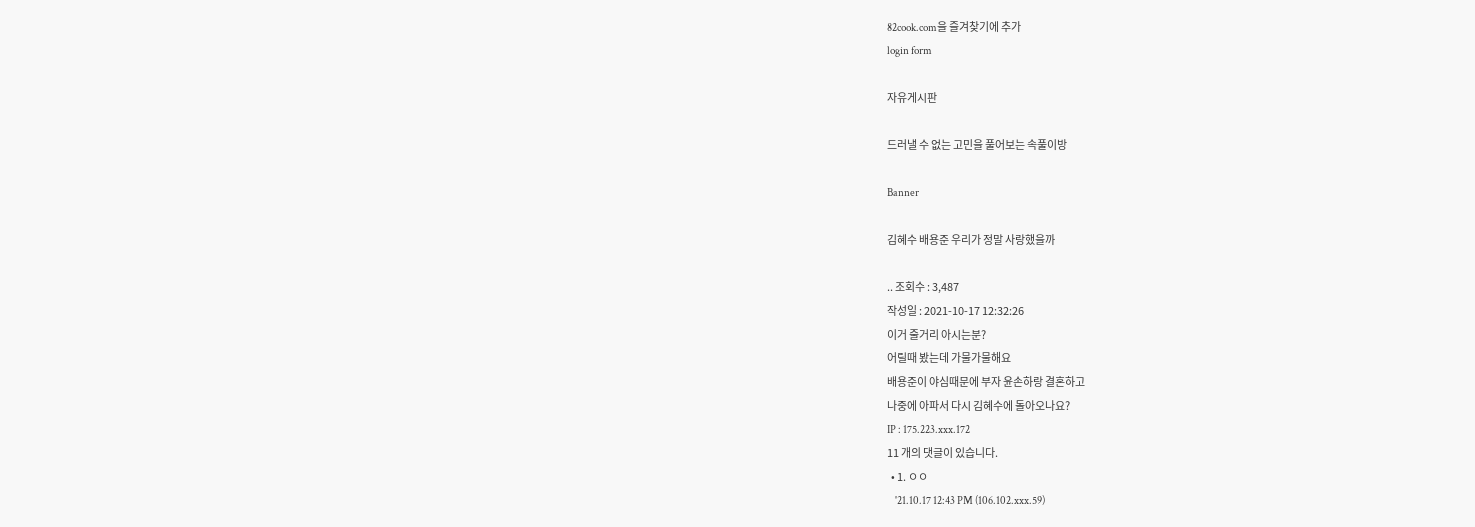82cook.com을 즐겨찾기에 추가
login form

자유게시판

드러낼 수 없는 고민을 풀어보는 속풀이방

Banner

김혜수 배용준 우리가 정말 사랑했을까

.. 조회수 : 3,487
작성일 : 2021-10-17 12:32:26
이거 줄거리 아시는분?
어릴때 봤는데 가물가물해요
배용준이 야심때문에 부자 윤손하랑 결혼하고
나중에 아파서 다시 김혜수에 돌아오나요?
IP : 175.223.xxx.172
11 개의 댓글이 있습니다.
  • 1. ㅇㅇ
    '21.10.17 12:43 PM (106.102.xxx.59)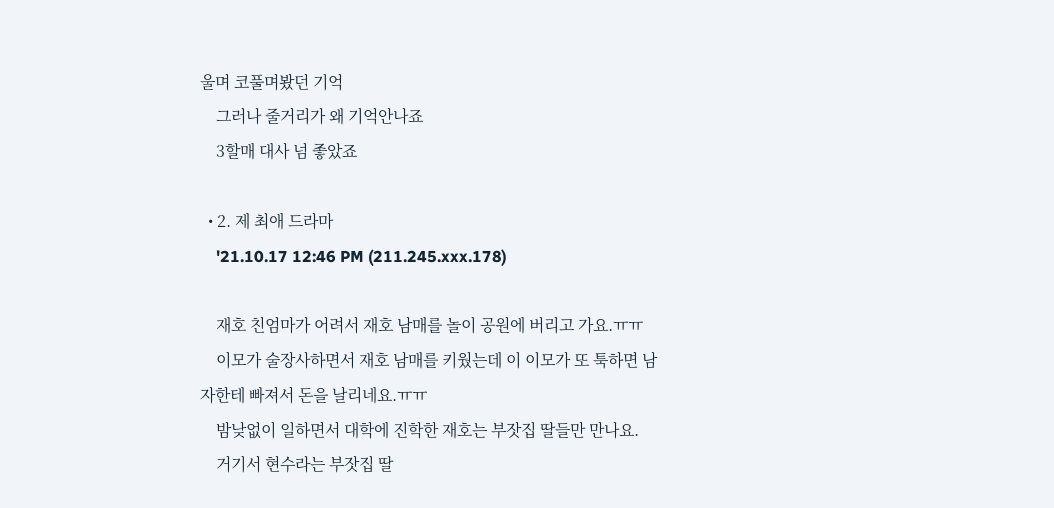울며 코풀며봤던 기억
    그러나 줄거리가 왜 기억안나죠
    3할매 대사 넘 좋았죠

  • 2. 제 최애 드라마
    '21.10.17 12:46 PM (211.245.xxx.178)

    재호 친엄마가 어려서 재호 남매를 놀이 공원에 버리고 가요.ㅠㅠ
    이모가 술장사하면서 재호 남매를 키웠는데 이 이모가 또 툭하면 남자한테 빠져서 돈을 날리네요.ㅠㅠ
    밤낮없이 일하면서 대학에 진학한 재호는 부잣집 딸들만 만나요.
    거기서 현수라는 부잣집 딸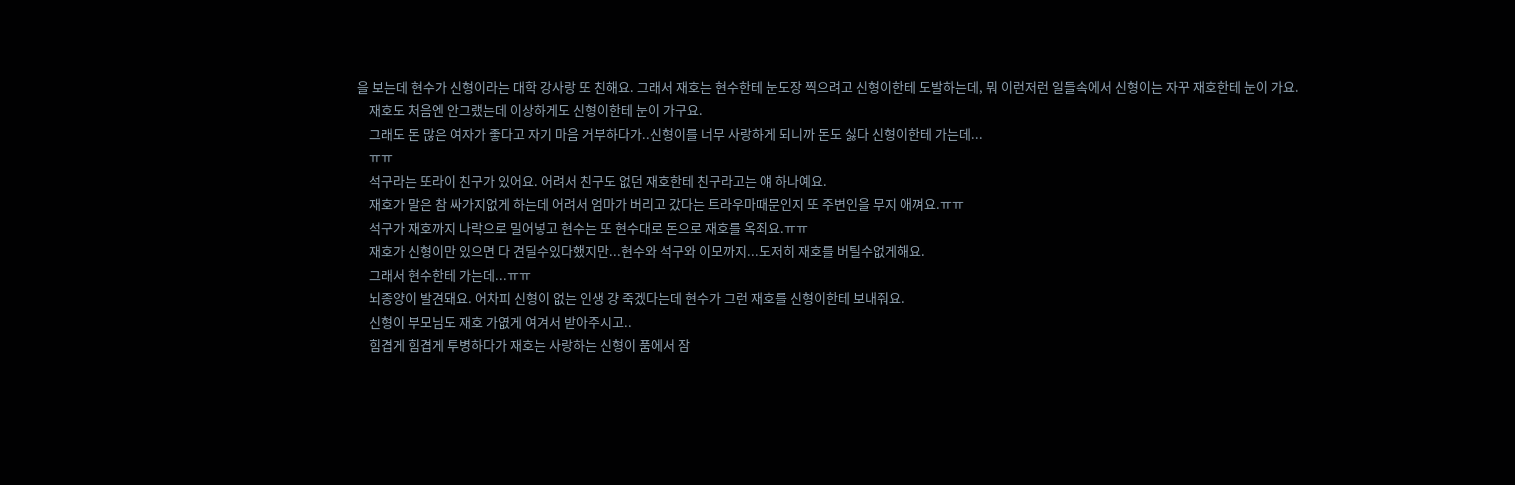을 보는데 현수가 신형이라는 대학 강사랑 또 친해요. 그래서 재호는 현수한테 눈도장 찍으려고 신형이한테 도발하는데, 뭐 이런저런 일들속에서 신형이는 자꾸 재호한테 눈이 가요.
    재호도 처음엔 안그랬는데 이상하게도 신형이한테 눈이 가구요.
    그래도 돈 많은 여자가 좋다고 자기 마음 거부하다가..신형이를 너무 사랑하게 되니까 돈도 싫다 신형이한테 가는데...
    ㅠㅠ
    석구라는 또라이 친구가 있어요. 어려서 친구도 없던 재호한테 친구라고는 얘 하나예요.
    재호가 말은 참 싸가지없게 하는데 어려서 엄마가 버리고 갔다는 트라우마때문인지 또 주변인을 무지 애껴요.ㅠㅠ
    석구가 재호까지 나락으로 밀어넣고 현수는 또 현수대로 돈으로 재호를 옥죄요.ㅠㅠ
    재호가 신형이만 있으면 다 견딜수있다했지만...현수와 석구와 이모까지...도저히 재호를 버틸수없게해요.
    그래서 현수한테 가는데...ㅠㅠ
    뇌종양이 발견돼요. 어차피 신형이 없는 인생 걍 죽겠다는데 현수가 그런 재호를 신형이한테 보내줘요.
    신형이 부모님도 재호 가엾게 여겨서 받아주시고..
    힘겹게 힘겹게 투병하다가 재호는 사랑하는 신형이 품에서 잠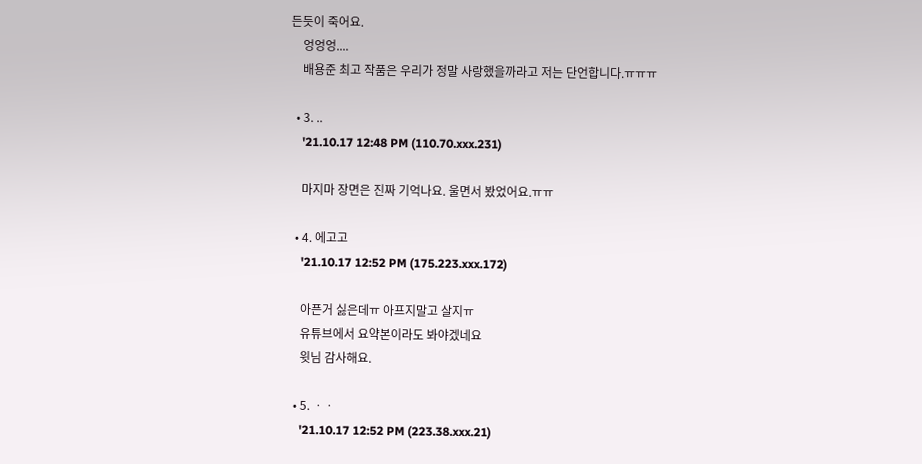든듯이 죽어요.
    엉엉엉....
    배용준 최고 작품은 우리가 정말 사랑했을까라고 저는 단언합니다.ㅠㅠㅠ

  • 3. ..
    '21.10.17 12:48 PM (110.70.xxx.231)

    마지마 장면은 진짜 기억나요. 울면서 봤었어요.ㅠㅠ

  • 4. 에고고
    '21.10.17 12:52 PM (175.223.xxx.172)

    아픈거 싫은데ㅠ 아프지말고 살지ㅠ
    유튜브에서 요약본이라도 봐야겠네요
    윗님 감사해요.

  • 5. ㆍㆍ
    '21.10.17 12:52 PM (223.38.xxx.21)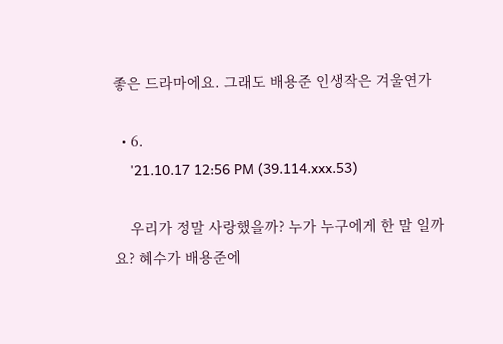좋은 드라마에요. 그래도 배용준 인생작은 겨울연가

  • 6.
    '21.10.17 12:56 PM (39.114.xxx.53)

    우리가 정말 사랑했을까? 누가 누구에게 한 말 일까요? 혜수가 배용준에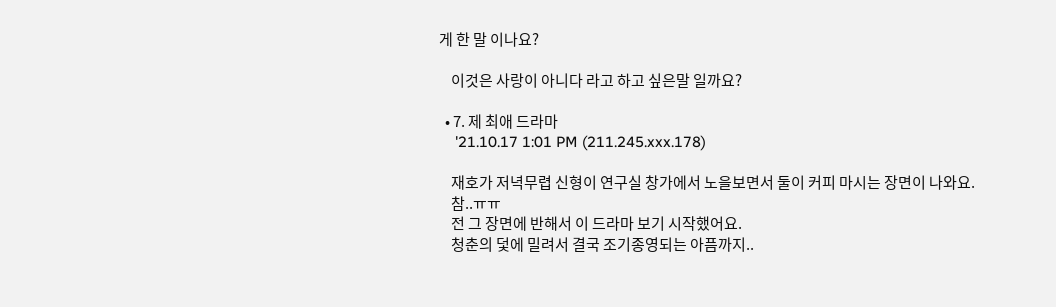게 한 말 이나요?

    이것은 사랑이 아니다 라고 하고 싶은말 일까요?

  • 7. 제 최애 드라마
    '21.10.17 1:01 PM (211.245.xxx.178)

    재호가 저녁무렵 신형이 연구실 창가에서 노을보면서 둘이 커피 마시는 장면이 나와요.
    참..ㅠㅠ
    전 그 장면에 반해서 이 드라마 보기 시작했어요.
    청춘의 덫에 밀려서 결국 조기종영되는 아픔까지..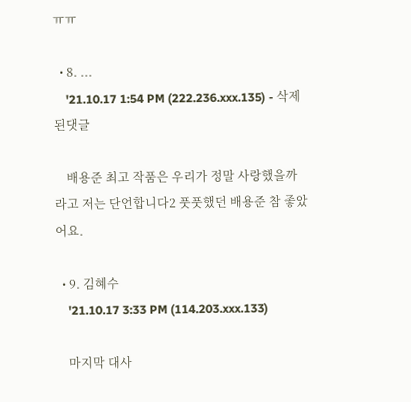ㅠㅠ

  • 8. ...
    '21.10.17 1:54 PM (222.236.xxx.135) - 삭제된댓글

    배용준 최고 작품은 우리가 정말 사랑했을까라고 저는 단언합니다2 풋풋했던 배용준 참 좋았어요.

  • 9. 김혜수
    '21.10.17 3:33 PM (114.203.xxx.133)

    마지막 대사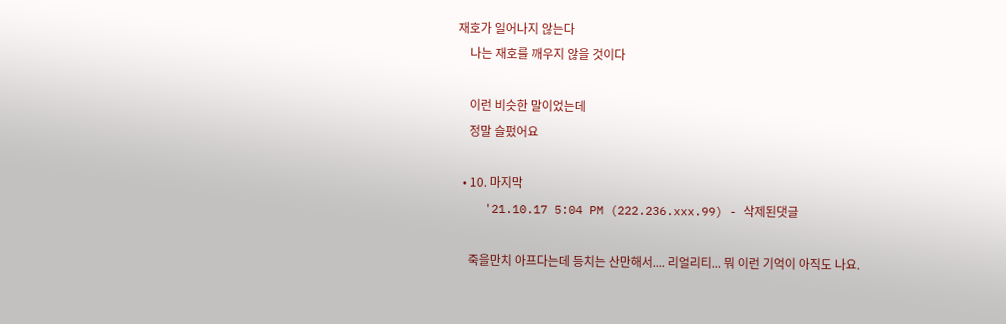재호가 일어나지 않는다
    나는 재호를 깨우지 않을 것이다

    이런 비슷한 말이었는데
    정말 슬펐어요

  • 10. 마지막
    '21.10.17 5:04 PM (222.236.xxx.99) - 삭제된댓글

    죽을만치 아프다는데 등치는 산만해서.... 리얼리티... 뭐 이런 기억이 아직도 나요.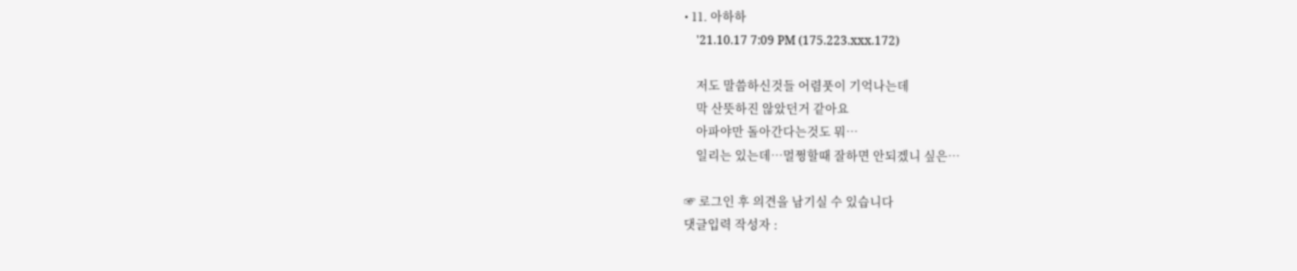• 11. 아하하
    '21.10.17 7:09 PM (175.223.xxx.172)

    저도 말씀하신것들 어렴풋이 기억나는데
    막 산뜻하진 않았던거 같아요
    아파야만 돌아간다는것도 뭐…
    일리는 있는데…멀쩡할때 잘하면 안되겠니 싶은…

☞ 로그인 후 의견을 남기실 수 있습니다
댓글입력 작성자 :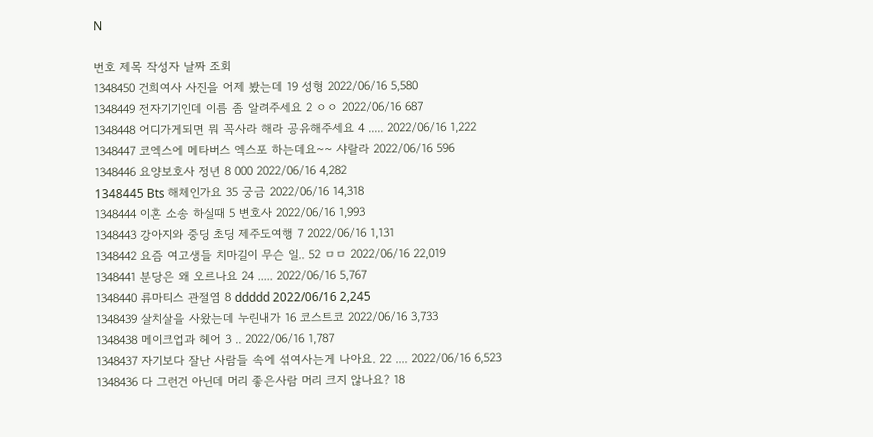N

번호 제목 작성자 날짜 조회
1348450 건희여사 사진을 어제 봤는데 19 성형 2022/06/16 5,580
1348449 전자기기인데 이름 좀 알려주세요 2 ㅇㅇ 2022/06/16 687
1348448 어디가게되면 뭐 꼭사라 해라 공유해주세요 4 ..... 2022/06/16 1,222
1348447 코엑스에 메타버스 엑스포 하는데요~~ 샤랄라 2022/06/16 596
1348446 요양보호사 정년 8 000 2022/06/16 4,282
1348445 Bts 해체인가요 35 궁금 2022/06/16 14,318
1348444 이혼 소송 하실때 5 변호사 2022/06/16 1,993
1348443 강아지와 중딩 초딩 제주도여행 7 2022/06/16 1,131
1348442 요즘 여고생들 치마길이 무슨 일.. 52 ㅁㅁ 2022/06/16 22,019
1348441 분당은 왜 오르나요 24 ..... 2022/06/16 5,767
1348440 류마티스 관절염 8 ddddd 2022/06/16 2,245
1348439 살치살을 사왔는데 누린내가 16 코스트코 2022/06/16 3,733
1348438 메이크업과 헤어 3 .. 2022/06/16 1,787
1348437 자기보다 잘난 사람들 속에 섞여사는게 나아요. 22 .... 2022/06/16 6,523
1348436 다 그런건 아닌데 머리 좋은사람 머리 크지 않나요? 18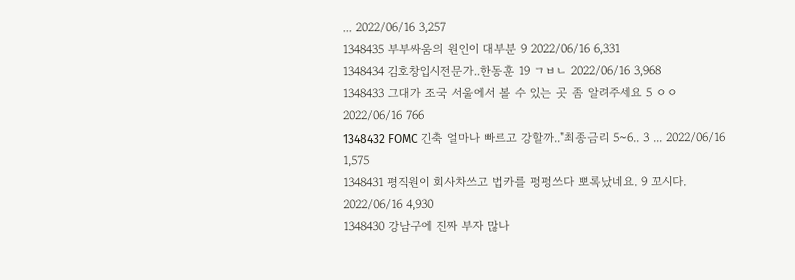... 2022/06/16 3,257
1348435 부부싸움의 원인이 대부분 9 2022/06/16 6,331
1348434 김호창입시전문가..한동훈 19 ㄱㅂㄴ 2022/06/16 3,968
1348433 그대가 조국 서울에서 볼 수 있는 곳 좀 알려주세요 5 ㅇㅇ 2022/06/16 766
1348432 FOMC 긴축 얼마나 빠르고 강할까.."최종금리 5~6.. 3 ... 2022/06/16 1,575
1348431 평직원이 회사차쓰고 법카를 펑펑쓰다 뽀록났네요. 9 꼬시다. 2022/06/16 4,930
1348430 강남구에 진짜 부자 많나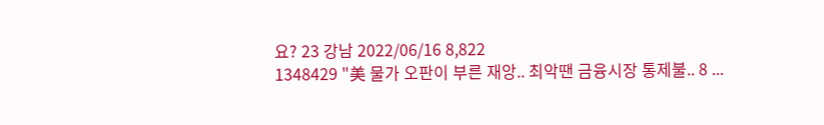요? 23 강남 2022/06/16 8,822
1348429 "美 물가 오판이 부른 재앙.. 최악땐 금융시장 통제불.. 8 ...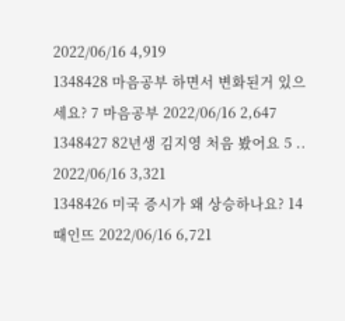2022/06/16 4,919
1348428 마음공부 하면서 변화된거 있으세요? 7 마음공부 2022/06/16 2,647
1348427 82년생 김지영 처음 봤어요 5 .. 2022/06/16 3,321
1348426 미국 증시가 왜 상승하나요? 14 때인뜨 2022/06/16 6,721